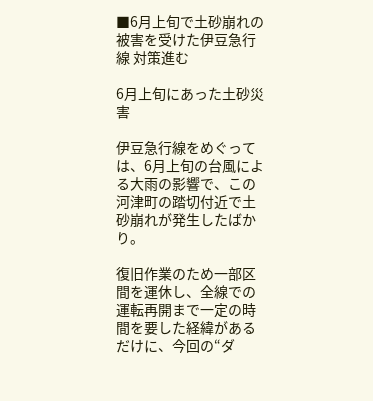■6月上旬で土砂崩れの被害を受けた伊豆急行線 対策進む

6月上旬にあった土砂災害

伊豆急行線をめぐっては、6月上旬の台風による大雨の影響で、この河津町の踏切付近で土砂崩れが発生したばかり。

復旧作業のため一部区間を運休し、全線での運転再開まで一定の時間を要した経緯があるだけに、今回の“ダ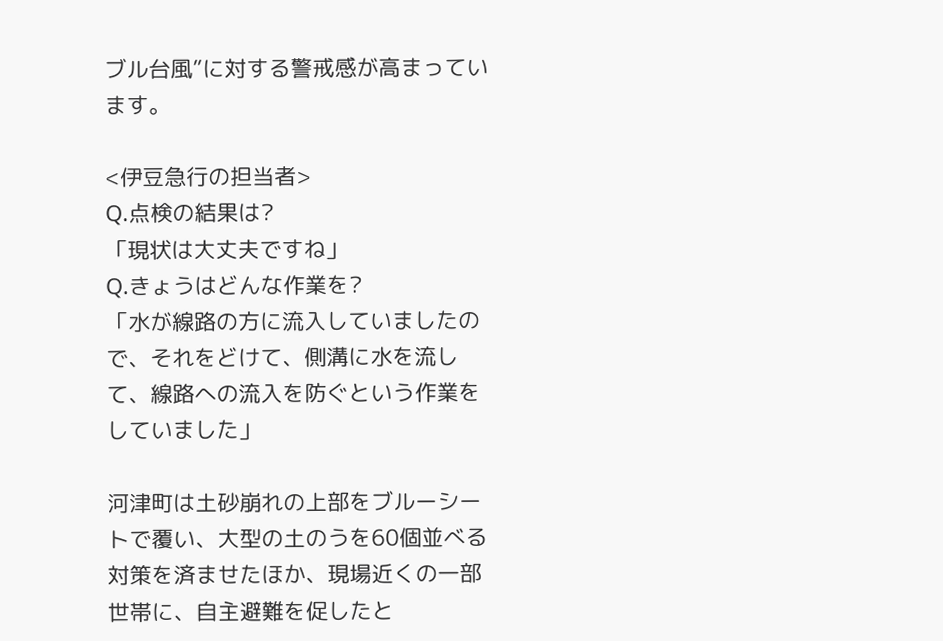ブル台風”に対する警戒感が高まっています。

<伊豆急行の担当者>
Q.点検の結果は?
「現状は大丈夫ですね」
Q.きょうはどんな作業を?
「水が線路の方に流入していましたので、それをどけて、側溝に水を流して、線路への流入を防ぐという作業をしていました」

河津町は土砂崩れの上部をブルーシートで覆い、大型の土のうを60個並べる対策を済ませたほか、現場近くの一部世帯に、自主避難を促したと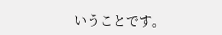いうことです。